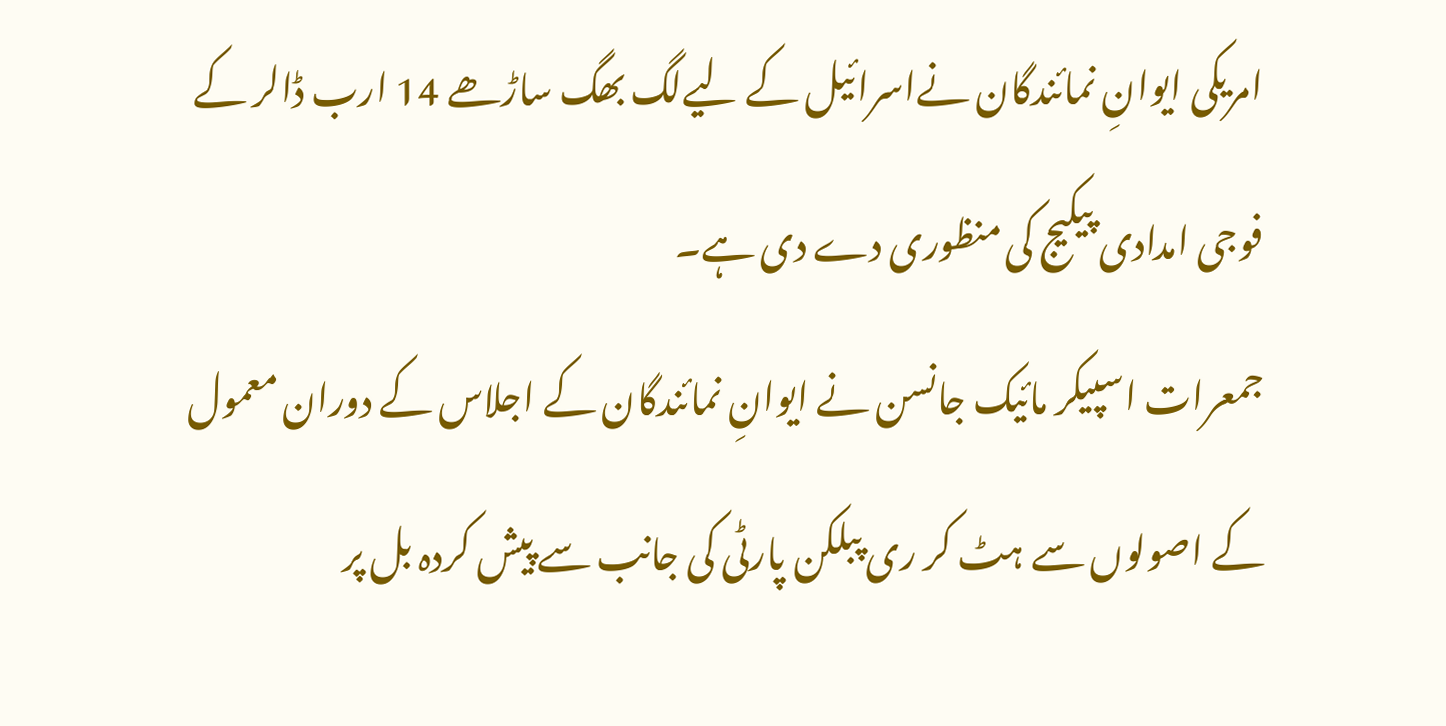امریکی ایوانِ نمائندگان نےاسرائیل کے لیےلگ بھگ ساڑھے 14 ارب ڈالر کے فوجی امدادی پیکیج کی منظوری دے دی ہے۔
جمعرات اسپیکر مائیک جانسن نے ایوانِ نمائندگان کے اجلاس کے دوران معمول کے اصولوں سے ہٹ کر ری پبلکن پارٹی کی جانب سے پیش کردہ بل پر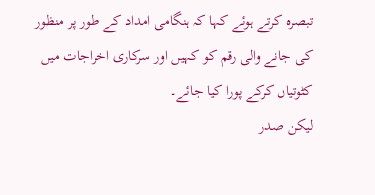تبصرہ کرتے ہوئے کہا کہ ہنگامی امداد کے طور پر منظور کی جانے والی رقم کو کہیں اور سرکاری اخراجات میں کٹوتیاں کرکے پورا کیا جائے۔
لیکن صدر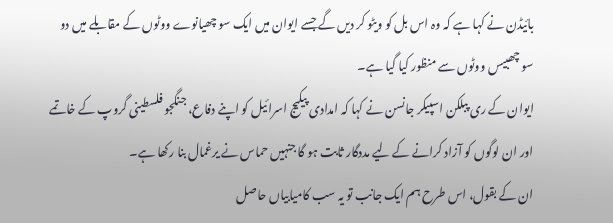بائیڈن نے کہا ہے کہ وہ اس بل کو ویٹو کر دیں گے جسے ایوان میں ایک سو چھیانوے ووٹوں کے مقابلے میں دو سو چھبیس ووٹوں سے منظور کیا گیا ہے۔
ایوان کے ری پبلکن اسپیکر جانسن نے کہا کہ امدادی پیکیج اسرائیل کو اپنے دفاع، جنگجو فلسطینی گروپ کے خاتمے اور ان لوگوں کو آزاد کرانے کے لیے مددگار ثابت ہو گا جنہیں حماس نے یرغمال بنا رکھا ہے۔
ان کے بقول، اس طرح ہم ایک جانب تو یہ سب کامیابیاں حاصل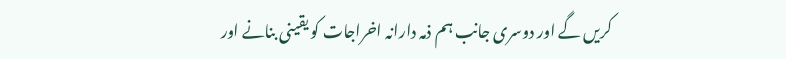کریں گے اور دوسری جانب ہم ذمہ دارانہ اخراجات کو یقینی بنانے اور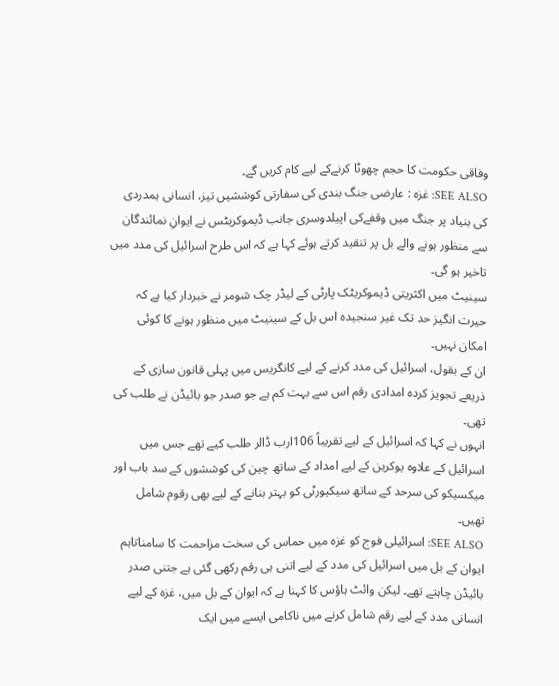وفاقی حکومت کا حجم چھوٹا کرنےکے لیے کام کریں گے۔
SEE ALSO: غزہ : عارضی جنگ بندی کی سفارتی کوششیں تیز، انسانی ہمدردی کی بنیاد پر جنگ میں وقفےکی اپیلدوسری جانب ڈیموکریٹس نے ایوانِ نمائندگان سے منظور ہونے والے بل پر تنقید کرتے ہوئے کہا ہے کہ اس طرح اسرائیل کی مدد میں تاخیر ہو گی۔
سینیٹ میں اکثریتی ڈیموکریٹک پارٹی کے لیڈر چک شومر نے خبردار کیا ہے کہ حیرت انگیز حد تک غیر سنجیدہ اس بل کے سینیٹ میں منظور ہونے کا کوئی امکان نہیں۔
ان کے بقول، اسرائیل کی مدد کرنے کے لیے کانگریس میں پہلی قانون سازی کے ذریعے تجویز کردہ امدادی رقم اس سے بہت کم ہے جو صدر جو بائیڈن نے طلب کی تھی۔
انہوں نے کہا کہ اسرائیل کے لیے تقریباً 106ارب ڈالر طلب کیے تھے جس میں اسرائیل کے علاوہ یوکرین کے لیے امداد کے ساتھ چین کی کوششوں کے سد باب اور میکسیکو کی سرحد کے ساتھ سیکیورٹی کو بہتر بنانے کے لیے بھی رقوم شامل تھیں۔
SEE ALSO: اسرائیلی فوج کو غزہ میں حماس کی سخت مزاحمت کا سامناتاہم ایوان کے بل میں اسرائیل کی مدد کے لیے اتنی ہی رقم رکھی گئی ہے جتنی صدر بائیڈن چاہتے تھے۔ لیکن وائٹ ہاؤس کا کہنا ہے کہ ایوان کے بل میں، غزہ کے لیے انسانی مدد کے لیے رقم شامل کرنے میں ناکامی ایسے میں ایک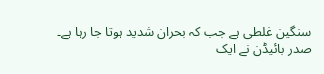سنگین غلطی ہے جب کہ بحران شدید ہوتا جا رہا ہے۔
صدر بائیڈن نے ایک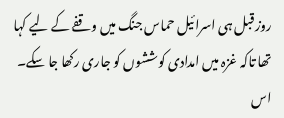روز قبل ہی اسرائیل حماس جنگ میں وقفے کے لیے کہا تھا تاکہ غزہ میں امدادی کوششوں کو جاری رکھا جا سکے۔
اس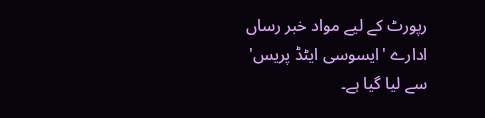رپورٹ کے لیے مواد خبر رساں ادارے 'ایسوسی ایٹڈ پریس' سے لیا گیا ہے۔